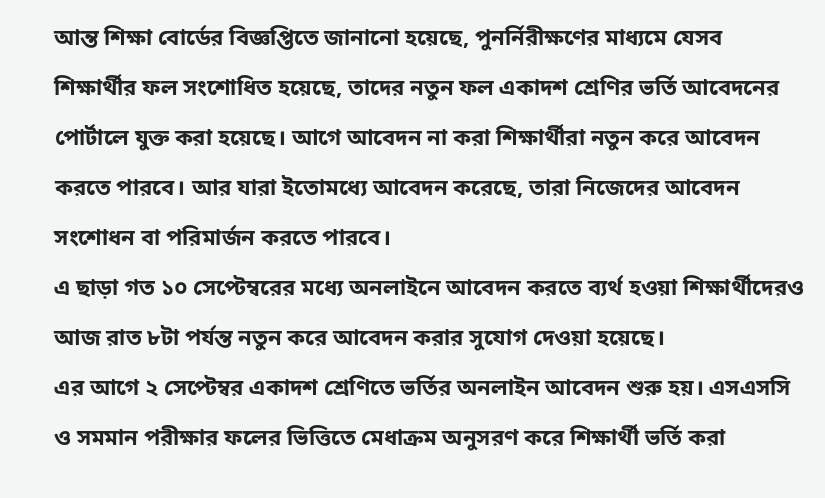আন্ত শিক্ষা বোর্ডের বিজ্ঞপ্তিতে জানানো হয়েছে, পুনর্নিরীক্ষণের মাধ্যমে যেসব শিক্ষার্থীর ফল সংশোধিত হয়েছে, তাদের নতুন ফল একাদশ শ্রেণির ভর্তি আবেদনের পোর্টালে যুক্ত করা হয়েছে। আগে আবেদন না করা শিক্ষার্থীরা নতুন করে আবেদন করতে পারবে। আর যারা ইতোমধ্যে আবেদন করেছে, তারা নিজেদের আবেদন সংশোধন বা পরিমার্জন করতে পারবে।
এ ছাড়া গত ১০ সেপ্টেম্বরের মধ্যে অনলাইনে আবেদন করতে ব্যর্থ হওয়া শিক্ষার্থীদেরও আজ রাত ৮টা পর্যন্ত নতুন করে আবেদন করার সুযোগ দেওয়া হয়েছে।
এর আগে ২ সেপ্টেম্বর একাদশ শ্রেণিতে ভর্তির অনলাইন আবেদন শুরু হয়। এসএসসি ও সমমান পরীক্ষার ফলের ভিত্তিতে মেধাক্রম অনুসরণ করে শিক্ষার্থী ভর্তি করা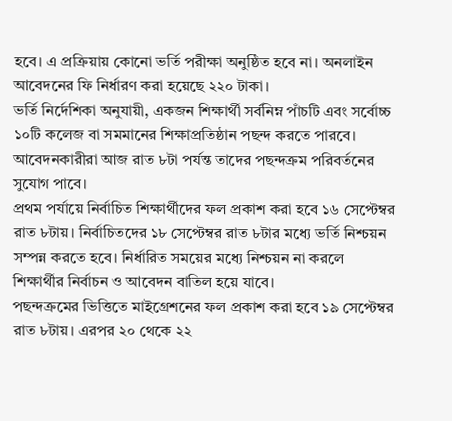হবে। এ প্রক্রিয়ায় কোনো ভর্তি পরীক্ষা অনুষ্ঠিত হবে না। অনলাইন আবেদনের ফি নির্ধারণ করা হয়েছে ২২০ টাকা।
ভর্তি নির্দেশিকা অনুযায়ী, একজন শিক্ষার্থী সর্বনিম্ন পাঁচটি এবং সর্বোচ্চ ১০টি কলেজ বা সমমানের শিক্ষাপ্রতিষ্ঠান পছন্দ করতে পারবে। আবেদনকারীরা আজ রাত ৮টা পর্যন্ত তাদের পছন্দক্রম পরিবর্তনের সুযোগ পাবে।
প্রথম পর্যায়ে নির্বাচিত শিক্ষার্থীদের ফল প্রকাশ করা হবে ১৬ সেপ্টেম্বর রাত ৮টায়। নির্বাচিতদের ১৮ সেপ্টেম্বর রাত ৮টার মধ্যে ভর্তি নিশ্চয়ন সম্পন্ন করতে হবে। নির্ধারিত সময়ের মধ্যে নিশ্চয়ন না করলে শিক্ষার্থীর নির্বাচন ও আবেদন বাতিল হয়ে যাবে।
পছন্দক্রমের ভিত্তিতে মাইগ্রেশনের ফল প্রকাশ করা হবে ১৯ সেপ্টেম্বর রাত ৮টায়। এরপর ২০ থেকে ২২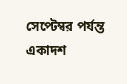সেপ্টেম্বর পর্যন্ত একাদশ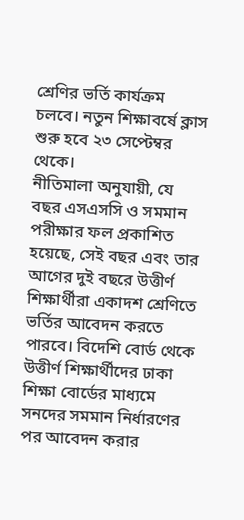শ্রেণির ভর্তি কার্যক্রম চলবে। নতুন শিক্ষাবর্ষে ক্লাস শুরু হবে ২৩ সেপ্টেম্বর থেকে।
নীতিমালা অনুযায়ী, যে বছর এসএসসি ও সমমান পরীক্ষার ফল প্রকাশিত হয়েছে, সেই বছর এবং তার আগের দুই বছরে উত্তীর্ণ শিক্ষার্থীরা একাদশ শ্রেণিতে ভর্তির আবেদন করতে পারবে। বিদেশি বোর্ড থেকে উত্তীর্ণ শিক্ষার্থীদের ঢাকা শিক্ষা বোর্ডের মাধ্যমে সনদের সমমান নির্ধারণের পর আবেদন করার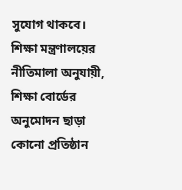সুযোগ থাকবে।
শিক্ষা মন্ত্রণালয়ের নীতিমালা অনুযায়ী, শিক্ষা বোর্ডের অনুমোদন ছাড়া কোনো প্রতিষ্ঠান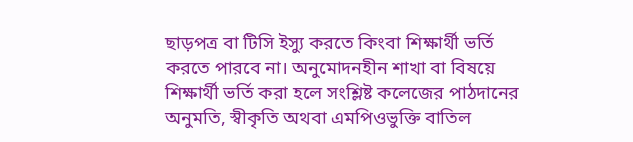ছাড়পত্র বা টিসি ইস্যু করতে কিংবা শিক্ষার্থী ভর্তি করতে পারবে না। অনুমোদনহীন শাখা বা বিষয়ে শিক্ষার্থী ভর্তি করা হলে সংশ্লিষ্ট কলেজের পাঠদানের অনুমতি, স্বীকৃতি অথবা এমপিওভুক্তি বাতিল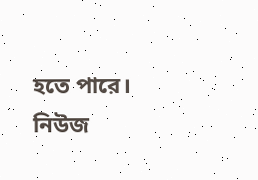হতে পারে।
নিউজ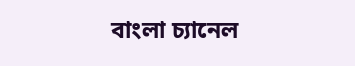বাংলা চ্যানেল